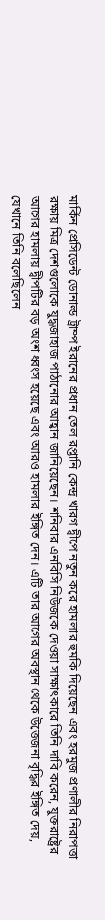মার্কিন প্রেসিডেন্ট ডোনাল্ড ট্রাম্প ইরানের প্রধান তেল রপ্তানি কেন্দ্র খারগ দ্বীপে নতুন করে হামলার হুমকি দিয়েছেন এবং হরমুজ প্রণালীর নিরাপত্তা রক্ষায় মিত্র দেশগুলোকে যুদ্ধজাহাজ পাঠানোর আহ্বান জানিয়েছেন। শনিবার এনবিসি নিউজকে দেওয়া সাক্ষাৎকারে তিনি দাবি করেন, যুক্তরাষ্ট্রের আগের হামলায় দ্বীপটির বড় অংশ ধ্বংস হয়েছে এবং আরও হামলার ইঙ্গিত দেন। এটি তার আগের অবস্থান থেকে উত্তেজনা বৃদ্ধির ইঙ্গিত দেয়, যেখানে তিনি বলেছিলেন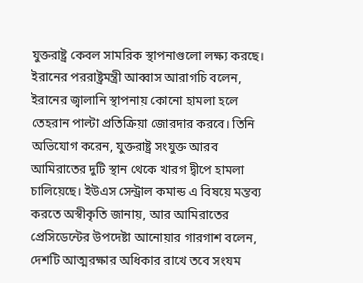যুক্তরাষ্ট্র কেবল সামরিক স্থাপনাগুলো লক্ষ্য করছে। ইরানের পররাষ্ট্রমন্ত্রী আব্বাস আরাগচি বলেন, ইরানের জ্বালানি স্থাপনায় কোনো হামলা হলে তেহরান পাল্টা প্রতিক্রিয়া জোরদার করবে। তিনি অভিযোগ করেন, যুক্তরাষ্ট্র সংযুক্ত আরব আমিরাতের দুটি স্থান থেকে খারগ দ্বীপে হামলা চালিয়েছে। ইউএস সেন্ট্রাল কমান্ড এ বিষয়ে মন্তব্য করতে অস্বীকৃতি জানায়, আর আমিরাতের প্রেসিডেন্টের উপদেষ্টা আনোয়ার গারগাশ বলেন, দেশটি আত্মরক্ষার অধিকার রাখে তবে সংযম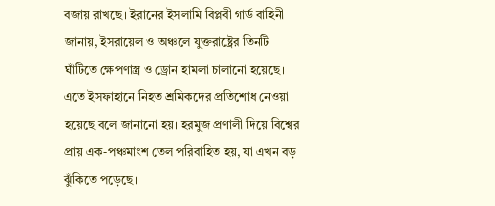বজায় রাখছে। ইরানের ইসলামি বিপ্লবী গার্ড বাহিনী জানায়, ইসরায়েল ও অঞ্চলে যুক্তরাষ্ট্রের তিনটি ঘাঁটিতে ক্ষেপণাস্ত্র ও ড্রোন হামলা চালানো হয়েছে। এতে ইসফাহানে নিহত শ্রমিকদের প্রতিশোধ নেওয়া হয়েছে বলে জানানো হয়। হরমুজ প্রণালী দিয়ে বিশ্বের প্রায় এক-পঞ্চমাংশ তেল পরিবাহিত হয়, যা এখন বড় ঝুঁকিতে পড়েছে।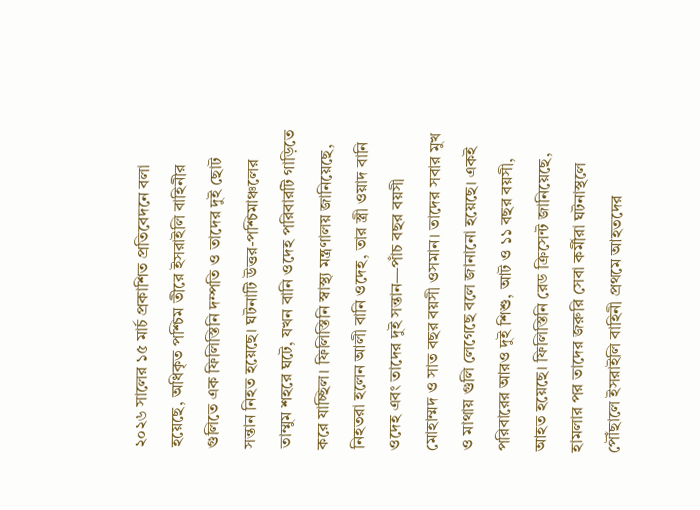২০২৬ সালের ১৫ মার্চ প্রকাশিত প্রতিবেদনে বলা হয়েছে, অধিকৃত পশ্চিম তীরে ইসরাইলি বাহিনীর গুলিতে এক ফিলিস্তিনি দম্পতি ও তাদের দুই ছোট সন্তান নিহত হয়েছে। ঘটনাটি উত্তর-পশ্চিমাঞ্চলের তাম্মুম শহরে ঘটে, যখন বানি ওদেহ পরিবারটি গাড়িতে করে যাচ্ছিল। ফিলিস্তিনি স্বাস্থ্য মন্ত্রণালয় জানিয়েছে, নিহতরা হলেন আলী বানি ওদেহ, তার স্ত্রী ওয়াদ বানি ওদেহ এবং তাদের দুই সন্তান—পাঁচ বছর বয়সী মোহাম্মদ ও সাত বছর বয়সী ওসমান। তাদের সবার মুখ ও মাথায় গুলি লেগেছে বলে জানানো হয়েছে। একই পরিবারের আরও দুই শিশু, আট ও ১১ বছর বয়সী, আহত হয়েছে। ফিলিস্তিনি রেড ক্রিসেন্ট জানিয়েছে, হামলার পর তাদের জরুরি সেবা কর্মীরা ঘটনাস্থলে পৌঁছালে ইসরাইলি বাহিনী প্রথমে আহতদের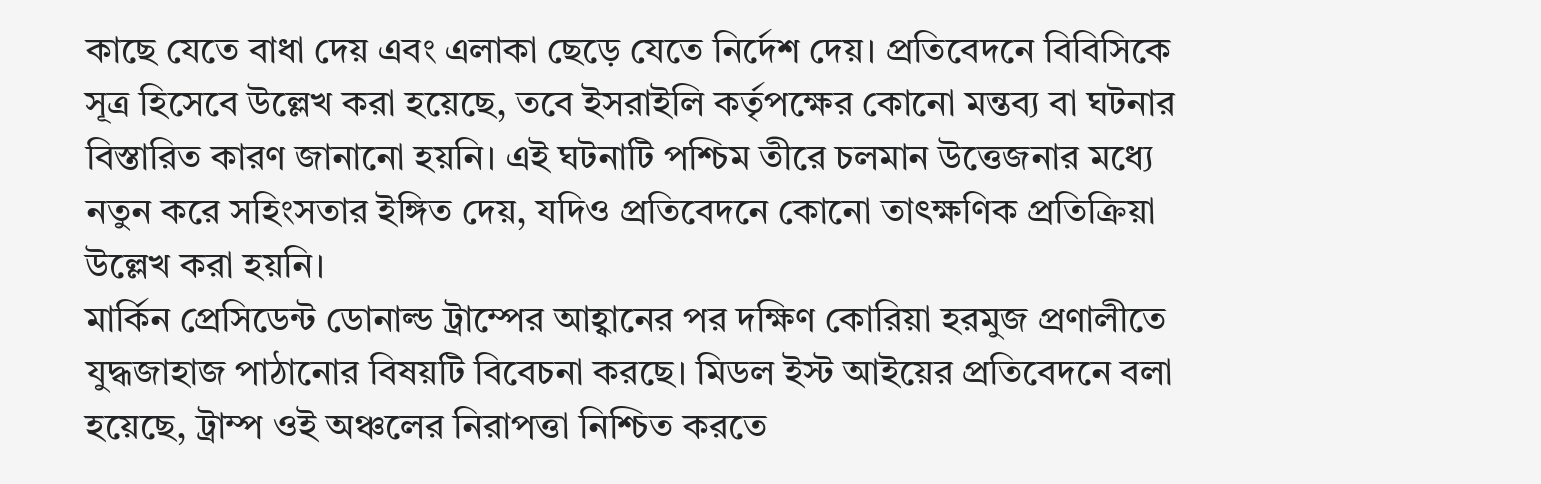কাছে যেতে বাধা দেয় এবং এলাকা ছেড়ে যেতে নির্দেশ দেয়। প্রতিবেদনে বিবিসিকে সূত্র হিসেবে উল্লেখ করা হয়েছে, তবে ইসরাইলি কর্তৃপক্ষের কোনো মন্তব্য বা ঘটনার বিস্তারিত কারণ জানানো হয়নি। এই ঘটনাটি পশ্চিম তীরে চলমান উত্তেজনার মধ্যে নতুন করে সহিংসতার ইঙ্গিত দেয়, যদিও প্রতিবেদনে কোনো তাৎক্ষণিক প্রতিক্রিয়া উল্লেখ করা হয়নি।
মার্কিন প্রেসিডেন্ট ডোনাল্ড ট্রাম্পের আহ্বানের পর দক্ষিণ কোরিয়া হরমুজ প্রণালীতে যুদ্ধজাহাজ পাঠানোর বিষয়টি বিবেচনা করছে। মিডল ইস্ট আইয়ের প্রতিবেদনে বলা হয়েছে, ট্রাম্প ওই অঞ্চলের নিরাপত্তা নিশ্চিত করতে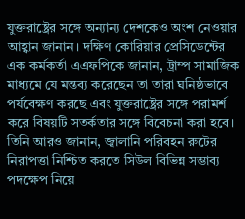যুক্তরাষ্ট্রের সঙ্গে অন্যান্য দেশকেও অংশ নেওয়ার আহ্বান জানান। দক্ষিণ কোরিয়ার প্রেসিডেন্টের এক কর্মকর্তা এএফপিকে জানান, ট্রাম্প সামাজিক মাধ্যমে যে মন্তব্য করেছেন তা তারা ঘনিষ্ঠভাবে পর্যবেক্ষণ করছে এবং যুক্তরাষ্ট্রের সঙ্গে পরামর্শ করে বিষয়টি সতর্কতার সঙ্গে বিবেচনা করা হবে। তিনি আরও জানান, জ্বালানি পরিবহন রুটের নিরাপত্তা নিশ্চিত করতে সিউল বিভিন্ন সম্ভাব্য পদক্ষেপ নিয়ে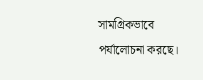সামগ্রিকভাবে পর্যালোচনা করছে।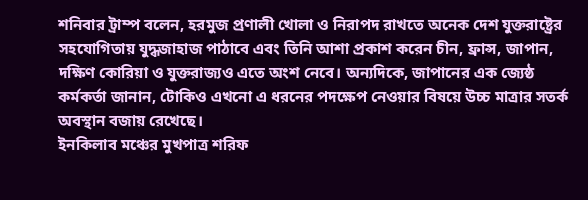শনিবার ট্রাম্প বলেন, হরমুজ প্রণালী খোলা ও নিরাপদ রাখতে অনেক দেশ যুক্তরাষ্ট্রের সহযোগিতায় যুদ্ধজাহাজ পাঠাবে এবং তিনি আশা প্রকাশ করেন চীন, ফ্রান্স, জাপান, দক্ষিণ কোরিয়া ও যুক্তরাজ্যও এতে অংশ নেবে। অন্যদিকে, জাপানের এক জ্যেষ্ঠ কর্মকর্তা জানান, টোকিও এখনো এ ধরনের পদক্ষেপ নেওয়ার বিষয়ে উচ্চ মাত্রার সতর্ক অবস্থান বজায় রেখেছে।
ইনকিলাব মঞ্চের মুখপাত্র শরিফ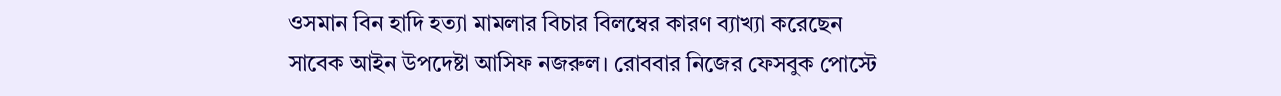ওসমান বিন হাদি হত্যা মামলার বিচার বিলম্বের কারণ ব্যাখ্যা করেছেন সাবেক আইন উপদেষ্টা আসিফ নজরুল। রোববার নিজের ফেসবুক পোস্টে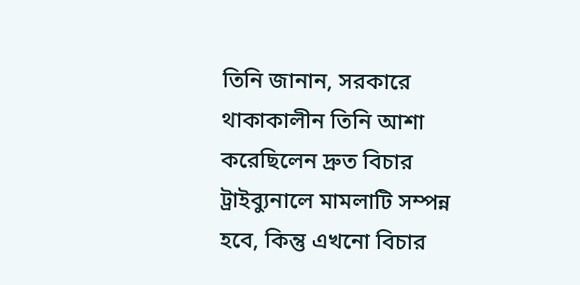তিনি জানান, সরকারে থাকাকালীন তিনি আশা করেছিলেন দ্রুত বিচার ট্রাইব্যুনালে মামলাটি সম্পন্ন হবে, কিন্তু এখনো বিচার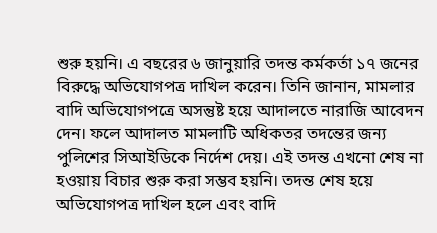শুরু হয়নি। এ বছরের ৬ জানুয়ারি তদন্ত কর্মকর্তা ১৭ জনের বিরুদ্ধে অভিযোগপত্র দাখিল করেন। তিনি জানান, মামলার বাদি অভিযোগপত্রে অসন্তুষ্ট হয়ে আদালতে নারাজি আবেদন দেন। ফলে আদালত মামলাটি অধিকতর তদন্তের জন্য পুলিশের সিআইডিকে নির্দেশ দেয়। এই তদন্ত এখনো শেষ না হওয়ায় বিচার শুরু করা সম্ভব হয়নি। তদন্ত শেষ হয়ে অভিযোগপত্র দাখিল হলে এবং বাদি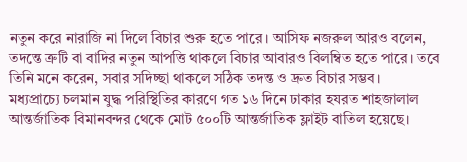নতুন করে নারাজি না দিলে বিচার শুরু হতে পারে। আসিফ নজরুল আরও বলেন, তদন্তে ত্রুটি বা বাদির নতুন আপত্তি থাকলে বিচার আবারও বিলম্বিত হতে পারে। তবে তিনি মনে করেন, সবার সদিচ্ছা থাকলে সঠিক তদন্ত ও দ্রুত বিচার সম্ভব।
মধ্যপ্রাচ্যে চলমান যুদ্ধ পরিস্থিতির কারণে গত ১৬ দিনে ঢাকার হযরত শাহজালাল আন্তর্জাতিক বিমানবন্দর থেকে মোট ৫০০টি আন্তর্জাতিক ফ্লাইট বাতিল হয়েছে।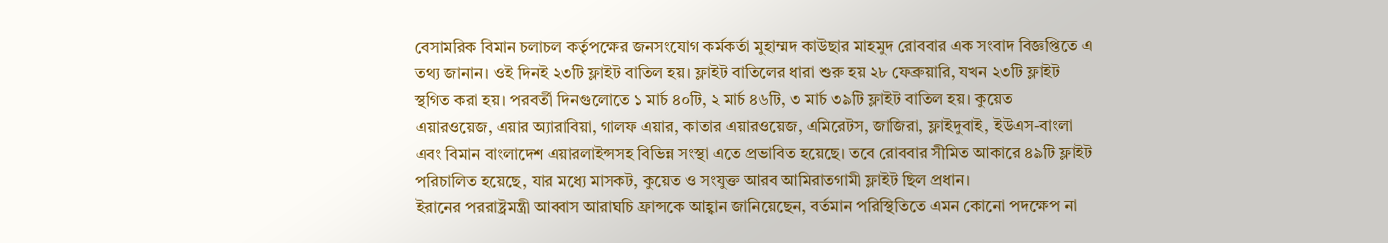বেসামরিক বিমান চলাচল কর্তৃপক্ষের জনসংযোগ কর্মকর্তা মুহাম্মদ কাউছার মাহমুদ রোববার এক সংবাদ বিজ্ঞপ্তিতে এ তথ্য জানান। ওই দিনই ২৩টি ফ্লাইট বাতিল হয়। ফ্লাইট বাতিলের ধারা শুরু হয় ২৮ ফেব্রুয়ারি, যখন ২৩টি ফ্লাইট স্থগিত করা হয়। পরবর্তী দিনগুলোতে ১ মার্চ ৪০টি, ২ মার্চ ৪৬টি, ৩ মার্চ ৩৯টি ফ্লাইট বাতিল হয়। কুয়েত এয়ারওয়েজ, এয়ার অ্যারাবিয়া, গালফ এয়ার, কাতার এয়ারওয়েজ, এমিরেটস, জাজিরা, ফ্লাইদুবাই, ইউএস-বাংলা এবং বিমান বাংলাদেশ এয়ারলাইন্সসহ বিভিন্ন সংস্থা এতে প্রভাবিত হয়েছে। তবে রোববার সীমিত আকারে ৪৯টি ফ্লাইট পরিচালিত হয়েছে, যার মধ্যে মাসকট, কুয়েত ও সংযুক্ত আরব আমিরাতগামী ফ্লাইট ছিল প্রধান।
ইরানের পররাষ্ট্রমন্ত্রী আব্বাস আরাঘচি ফ্রান্সকে আহ্বান জানিয়েছেন, বর্তমান পরিস্থিতিতে এমন কোনো পদক্ষেপ না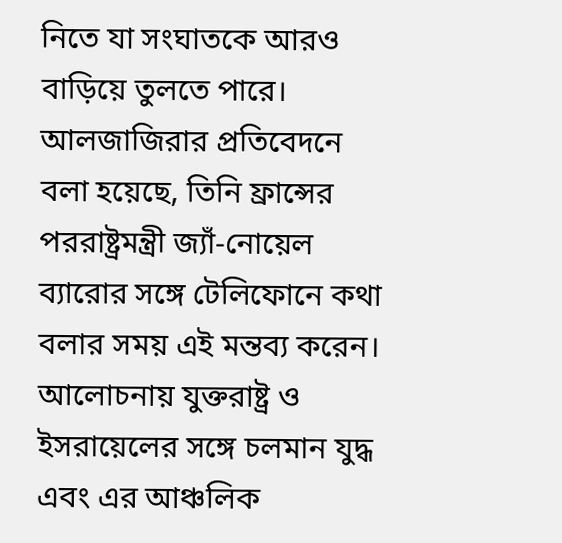নিতে যা সংঘাতকে আরও বাড়িয়ে তুলতে পারে। আলজাজিরার প্রতিবেদনে বলা হয়েছে, তিনি ফ্রান্সের পররাষ্ট্রমন্ত্রী জ্যাঁ-নোয়েল ব্যারোর সঙ্গে টেলিফোনে কথা বলার সময় এই মন্তব্য করেন। আলোচনায় যুক্তরাষ্ট্র ও ইসরায়েলের সঙ্গে চলমান যুদ্ধ এবং এর আঞ্চলিক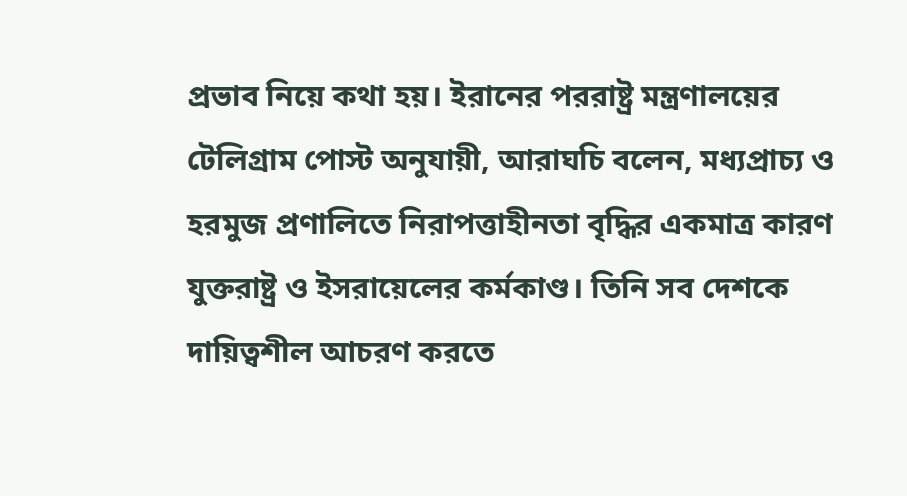প্রভাব নিয়ে কথা হয়। ইরানের পররাষ্ট্র মন্ত্রণালয়ের টেলিগ্রাম পোস্ট অনুযায়ী, আরাঘচি বলেন, মধ্যপ্রাচ্য ও হরমুজ প্রণালিতে নিরাপত্তাহীনতা বৃদ্ধির একমাত্র কারণ যুক্তরাষ্ট্র ও ইসরায়েলের কর্মকাণ্ড। তিনি সব দেশকে দায়িত্বশীল আচরণ করতে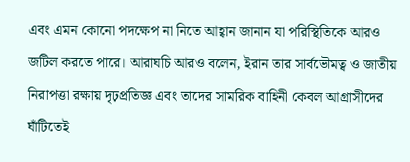এবং এমন কোনো পদক্ষেপ না নিতে আহ্বান জানান যা পরিস্থিতিকে আরও জটিল করতে পারে। আরাঘচি আরও বলেন, ইরান তার সার্বভৌমত্ব ও জাতীয় নিরাপত্তা রক্ষায় দৃঢ়প্রতিজ্ঞ এবং তাদের সামরিক বাহিনী কেবল আগ্রাসীদের ঘাঁটিতেই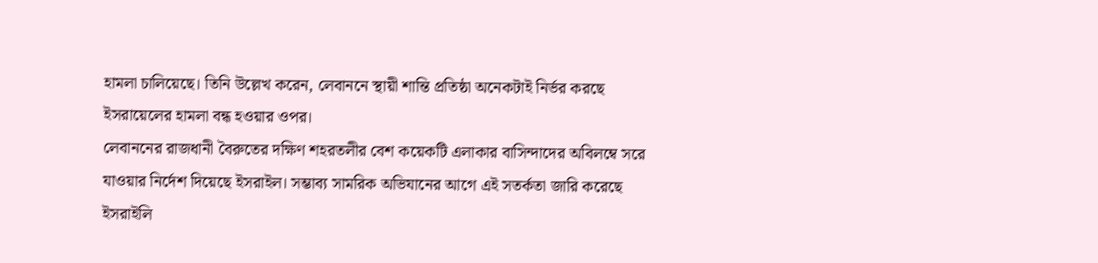হামলা চালিয়েছে। তিনি উল্লেখ করেন, লেবাননে স্থায়ী শান্তি প্রতিষ্ঠা অনেকটাই নির্ভর করছে ইসরায়েলের হামলা বন্ধ হওয়ার ওপর।
লেবাননের রাজধানী বৈরুতের দক্ষিণ শহরতলীর বেশ কয়েকটি এলাকার বাসিন্দাদের অবিলম্বে সরে যাওয়ার নির্দেশ দিয়েছে ইসরাইল। সম্ভাব্য সামরিক অভিযানের আগে এই সতর্কতা জারি করেছে ইসরাইলি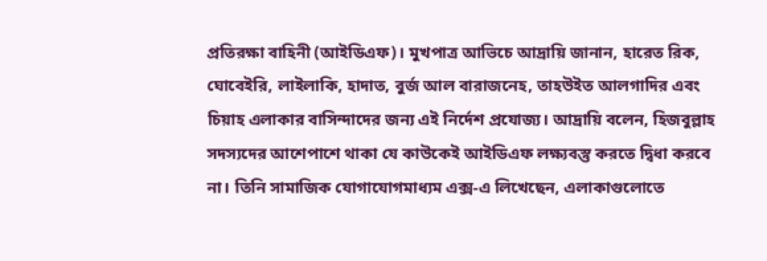প্রতিরক্ষা বাহিনী (আইডিএফ)। মুখপাত্র আভিচে আদ্রায়ি জানান, হারেত রিক, ঘোবেইরি, লাইলাকি, হাদাত, বুর্জ আল বারাজনেহ, তাহউইত আলগাদির এবং চিয়াহ এলাকার বাসিন্দাদের জন্য এই নির্দেশ প্রযোজ্য। আদ্রায়ি বলেন, হিজবুল্লাহ সদস্যদের আশেপাশে থাকা যে কাউকেই আইডিএফ লক্ষ্যবস্তু করতে দ্বিধা করবে না। তিনি সামাজিক যোগাযোগমাধ্যম এক্স-এ লিখেছেন, এলাকাগুলোতে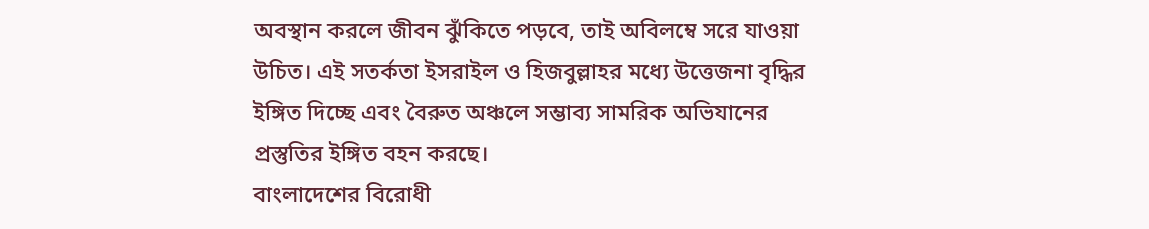অবস্থান করলে জীবন ঝুঁকিতে পড়বে, তাই অবিলম্বে সরে যাওয়া উচিত। এই সতর্কতা ইসরাইল ও হিজবুল্লাহর মধ্যে উত্তেজনা বৃদ্ধির ইঙ্গিত দিচ্ছে এবং বৈরুত অঞ্চলে সম্ভাব্য সামরিক অভিযানের প্রস্তুতির ইঙ্গিত বহন করছে।
বাংলাদেশের বিরোধী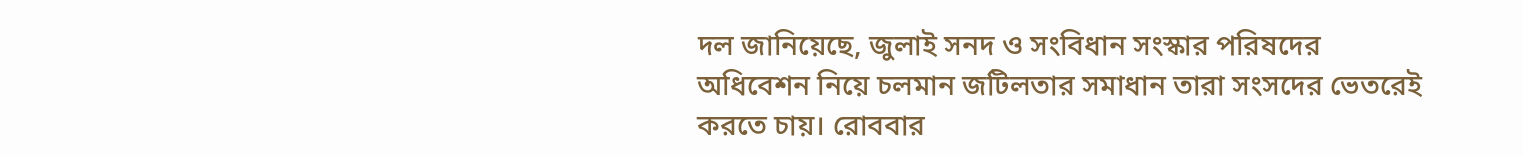দল জানিয়েছে, জুলাই সনদ ও সংবিধান সংস্কার পরিষদের অধিবেশন নিয়ে চলমান জটিলতার সমাধান তারা সংসদের ভেতরেই করতে চায়। রোববার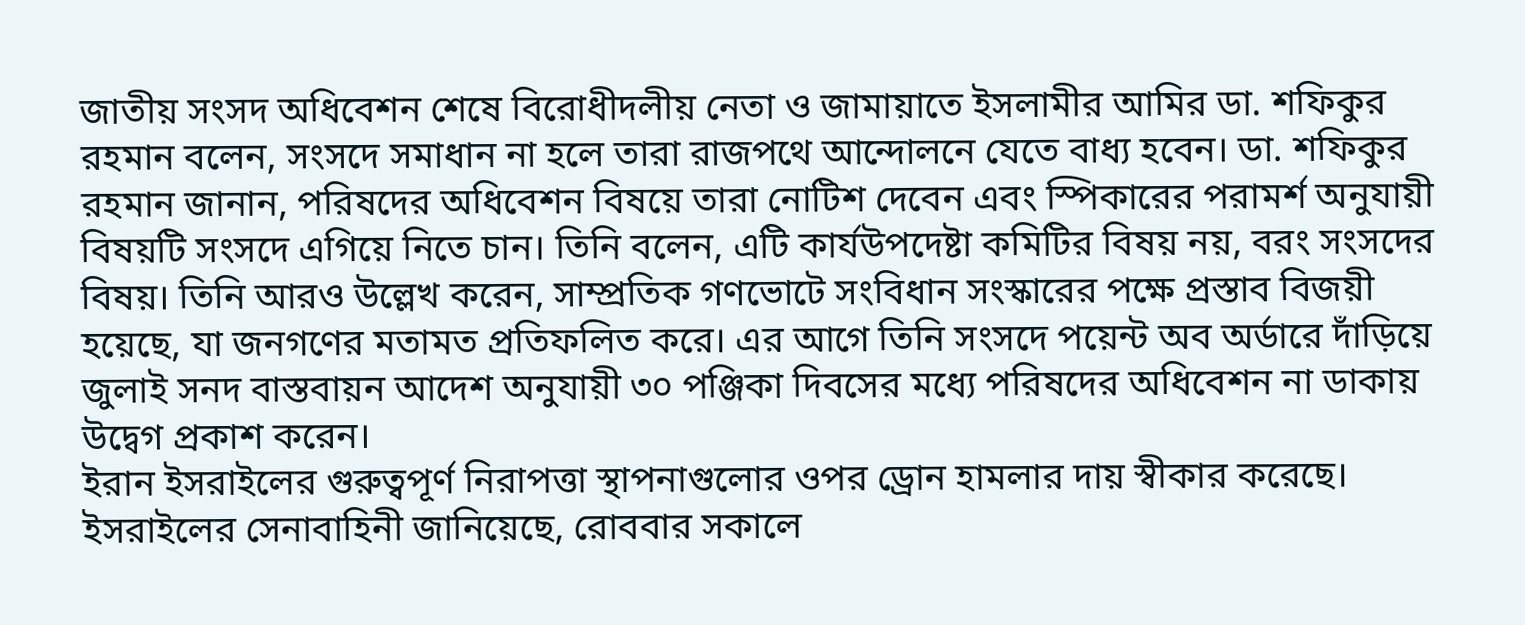জাতীয় সংসদ অধিবেশন শেষে বিরোধীদলীয় নেতা ও জামায়াতে ইসলামীর আমির ডা. শফিকুর রহমান বলেন, সংসদে সমাধান না হলে তারা রাজপথে আন্দোলনে যেতে বাধ্য হবেন। ডা. শফিকুর রহমান জানান, পরিষদের অধিবেশন বিষয়ে তারা নোটিশ দেবেন এবং স্পিকারের পরামর্শ অনুযায়ী বিষয়টি সংসদে এগিয়ে নিতে চান। তিনি বলেন, এটি কার্যউপদেষ্টা কমিটির বিষয় নয়, বরং সংসদের বিষয়। তিনি আরও উল্লেখ করেন, সাম্প্রতিক গণভোটে সংবিধান সংস্কারের পক্ষে প্রস্তাব বিজয়ী হয়েছে, যা জনগণের মতামত প্রতিফলিত করে। এর আগে তিনি সংসদে পয়েন্ট অব অর্ডারে দাঁড়িয়ে জুলাই সনদ বাস্তবায়ন আদেশ অনুযায়ী ৩০ পঞ্জিকা দিবসের মধ্যে পরিষদের অধিবেশন না ডাকায় উদ্বেগ প্রকাশ করেন।
ইরান ইসরাইলের গুরুত্বপূর্ণ নিরাপত্তা স্থাপনাগুলোর ওপর ড্রোন হামলার দায় স্বীকার করেছে। ইসরাইলের সেনাবাহিনী জানিয়েছে, রোববার সকালে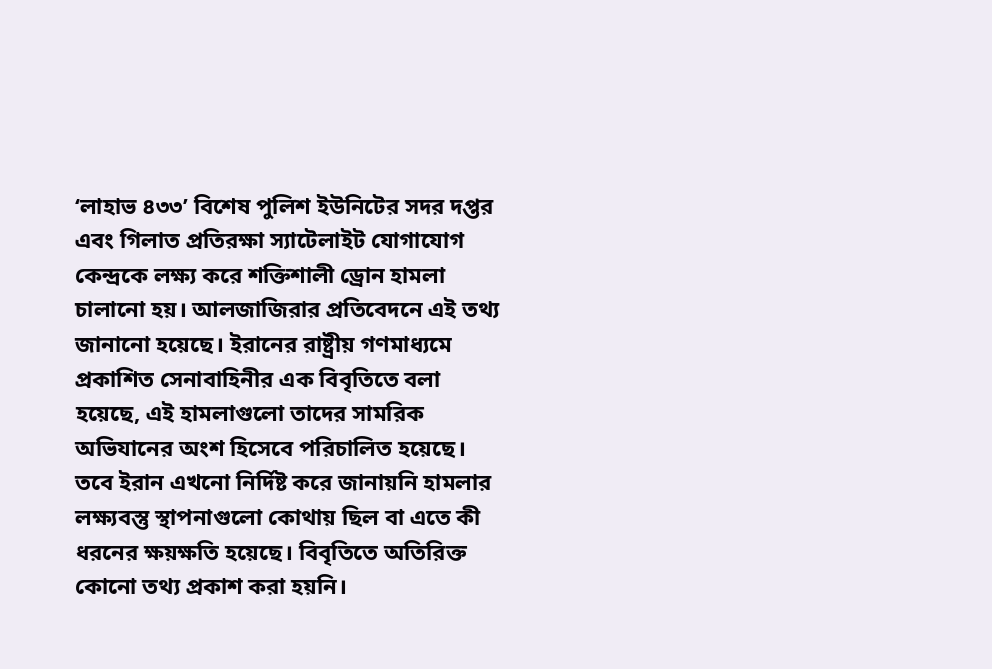‘লাহাভ ৪৩৩’ বিশেষ পুলিশ ইউনিটের সদর দপ্তর এবং গিলাত প্রতিরক্ষা স্যাটেলাইট যোগাযোগ কেন্দ্রকে লক্ষ্য করে শক্তিশালী ড্রোন হামলা চালানো হয়। আলজাজিরার প্রতিবেদনে এই তথ্য জানানো হয়েছে। ইরানের রাষ্ট্রীয় গণমাধ্যমে প্রকাশিত সেনাবাহিনীর এক বিবৃতিতে বলা হয়েছে, এই হামলাগুলো তাদের সামরিক অভিযানের অংশ হিসেবে পরিচালিত হয়েছে। তবে ইরান এখনো নির্দিষ্ট করে জানায়নি হামলার লক্ষ্যবস্তু স্থাপনাগুলো কোথায় ছিল বা এতে কী ধরনের ক্ষয়ক্ষতি হয়েছে। বিবৃতিতে অতিরিক্ত কোনো তথ্য প্রকাশ করা হয়নি।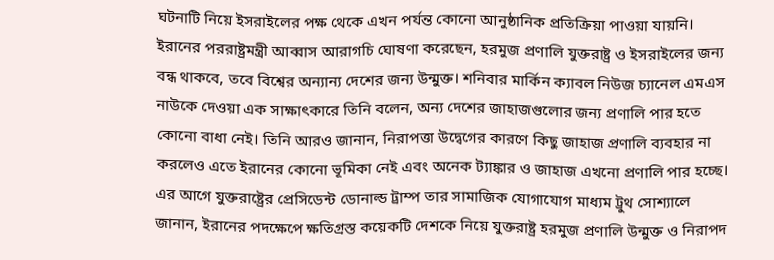ঘটনাটি নিয়ে ইসরাইলের পক্ষ থেকে এখন পর্যন্ত কোনো আনুষ্ঠানিক প্রতিক্রিয়া পাওয়া যায়নি।
ইরানের পররাষ্ট্রমন্ত্রী আব্বাস আরাগচি ঘোষণা করেছেন, হরমুজ প্রণালি যুক্তরাষ্ট্র ও ইসরাইলের জন্য বন্ধ থাকবে, তবে বিশ্বের অন্যান্য দেশের জন্য উন্মুক্ত। শনিবার মার্কিন ক্যাবল নিউজ চ্যানেল এমএস নাউকে দেওয়া এক সাক্ষাৎকারে তিনি বলেন, অন্য দেশের জাহাজগুলোর জন্য প্রণালি পার হতে কোনো বাধা নেই। তিনি আরও জানান, নিরাপত্তা উদ্বেগের কারণে কিছু জাহাজ প্রণালি ব্যবহার না করলেও এতে ইরানের কোনো ভূমিকা নেই এবং অনেক ট্যাঙ্কার ও জাহাজ এখনো প্রণালি পার হচ্ছে। এর আগে যুক্তরাষ্ট্রের প্রেসিডেন্ট ডোনাল্ড ট্রাম্প তার সামাজিক যোগাযোগ মাধ্যম ট্রুথ সোশ্যালে জানান, ইরানের পদক্ষেপে ক্ষতিগ্রস্ত কয়েকটি দেশকে নিয়ে যুক্তরাষ্ট্র হরমুজ প্রণালি উন্মুক্ত ও নিরাপদ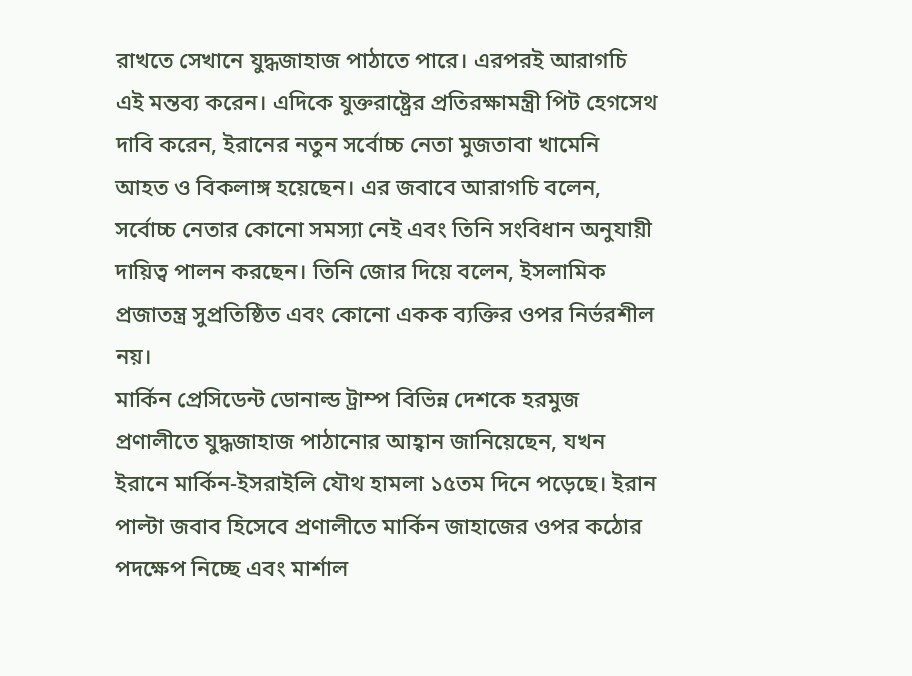রাখতে সেখানে যুদ্ধজাহাজ পাঠাতে পারে। এরপরই আরাগচি এই মন্তব্য করেন। এদিকে যুক্তরাষ্ট্রের প্রতিরক্ষামন্ত্রী পিট হেগসেথ দাবি করেন, ইরানের নতুন সর্বোচ্চ নেতা মুজতাবা খামেনি আহত ও বিকলাঙ্গ হয়েছেন। এর জবাবে আরাগচি বলেন, সর্বোচ্চ নেতার কোনো সমস্যা নেই এবং তিনি সংবিধান অনুযায়ী দায়িত্ব পালন করছেন। তিনি জোর দিয়ে বলেন, ইসলামিক প্রজাতন্ত্র সুপ্রতিষ্ঠিত এবং কোনো একক ব্যক্তির ওপর নির্ভরশীল নয়।
মার্কিন প্রেসিডেন্ট ডোনাল্ড ট্রাম্প বিভিন্ন দেশকে হরমুজ প্রণালীতে যুদ্ধজাহাজ পাঠানোর আহ্বান জানিয়েছেন, যখন ইরানে মার্কিন-ইসরাইলি যৌথ হামলা ১৫তম দিনে পড়েছে। ইরান পাল্টা জবাব হিসেবে প্রণালীতে মার্কিন জাহাজের ওপর কঠোর পদক্ষেপ নিচ্ছে এবং মার্শাল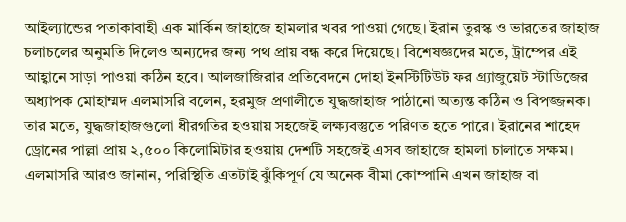আইল্যান্ডের পতাকাবাহী এক মার্কিন জাহাজে হামলার খবর পাওয়া গেছে। ইরান তুরস্ক ও ভারতের জাহাজ চলাচলের অনুমতি দিলেও অন্যদের জন্য পথ প্রায় বন্ধ করে দিয়েছে। বিশেষজ্ঞদের মতে, ট্রাম্পের এই আহ্বানে সাড়া পাওয়া কঠিন হবে। আলজাজিরার প্রতিবেদনে দোহা ইনস্টিটিউট ফর গ্র্যাজুয়েট স্টাডিজের অধ্যাপক মোহাম্মদ এলমাসরি বলেন, হরমুজ প্রণালীতে যুদ্ধজাহাজ পাঠানো অত্যন্ত কঠিন ও বিপজ্জনক। তার মতে, যুদ্ধজাহাজগুলো ধীরগতির হওয়ায় সহজেই লক্ষ্যবস্তুতে পরিণত হতে পারে। ইরানের শাহেদ ড্রোনের পাল্লা প্রায় ২,৫০০ কিলোমিটার হওয়ায় দেশটি সহজেই এসব জাহাজে হামলা চালাতে সক্ষম। এলমাসরি আরও জানান, পরিস্থিতি এতটাই ঝুঁকিপূর্ণ যে অনেক বীমা কোম্পানি এখন জাহাজ বা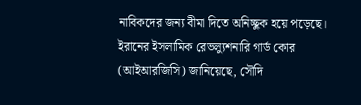নাবিকদের জন্য বীমা দিতে অনিচ্ছুক হয়ে পড়েছে।
ইরানের ইসলামিক রেভল্যুশনারি গার্ড কোর (আইআরজিসি) জানিয়েছে, সৌদি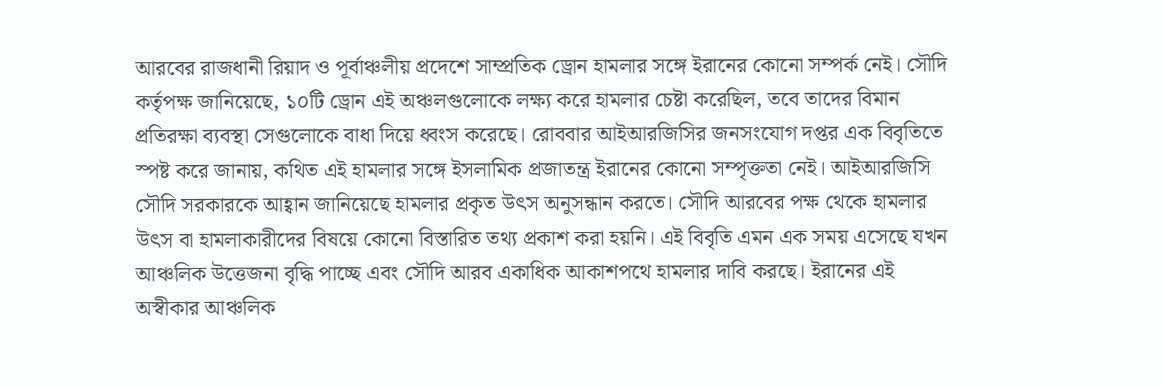আরবের রাজধানী রিয়াদ ও পূর্বাঞ্চলীয় প্রদেশে সাম্প্রতিক ড্রোন হামলার সঙ্গে ইরানের কোনো সম্পর্ক নেই। সৌদি কর্তৃপক্ষ জানিয়েছে, ১০টি ড্রোন এই অঞ্চলগুলোকে লক্ষ্য করে হামলার চেষ্টা করেছিল, তবে তাদের বিমান প্রতিরক্ষা ব্যবস্থা সেগুলোকে বাধা দিয়ে ধ্বংস করেছে। রোববার আইআরজিসির জনসংযোগ দপ্তর এক বিবৃতিতে স্পষ্ট করে জানায়, কথিত এই হামলার সঙ্গে ইসলামিক প্রজাতন্ত্র ইরানের কোনো সম্পৃক্ততা নেই। আইআরজিসি সৌদি সরকারকে আহ্বান জানিয়েছে হামলার প্রকৃত উৎস অনুসন্ধান করতে। সৌদি আরবের পক্ষ থেকে হামলার উৎস বা হামলাকারীদের বিষয়ে কোনো বিস্তারিত তথ্য প্রকাশ করা হয়নি। এই বিবৃতি এমন এক সময় এসেছে যখন আঞ্চলিক উত্তেজনা বৃদ্ধি পাচ্ছে এবং সৌদি আরব একাধিক আকাশপথে হামলার দাবি করছে। ইরানের এই অস্বীকার আঞ্চলিক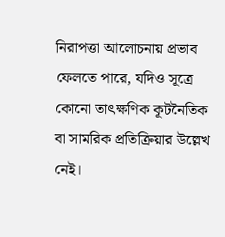নিরাপত্তা আলোচনায় প্রভাব ফেলতে পারে, যদিও সূত্রে কোনো তাৎক্ষণিক কূটনৈতিক বা সামরিক প্রতিক্রিয়ার উল্লেখ নেই।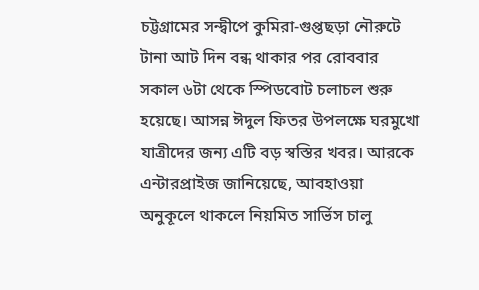চট্টগ্রামের সন্দ্বীপে কুমিরা-গুপ্তছড়া নৌরুটে টানা আট দিন বন্ধ থাকার পর রোববার সকাল ৬টা থেকে স্পিডবোট চলাচল শুরু হয়েছে। আসন্ন ঈদুল ফিতর উপলক্ষে ঘরমুখো যাত্রীদের জন্য এটি বড় স্বস্তির খবর। আরকে এন্টারপ্রাইজ জানিয়েছে, আবহাওয়া অনুকূলে থাকলে নিয়মিত সার্ভিস চালু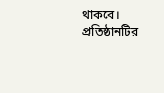থাকবে। প্রতিষ্ঠানটির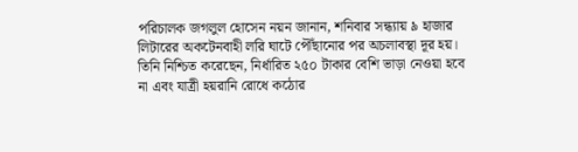পরিচালক জগলুল হোসেন নয়ন জানান, শনিবার সন্ধ্যায় ৯ হাজার লিটারের অকটেনবাহী লরি ঘাটে পৌঁছানোর পর অচলাবস্থা দূর হয়। তিনি নিশ্চিত করেছেন, নির্ধারিত ২৫০ টাকার বেশি ভাড়া নেওয়া হবে না এবং যাত্রী হয়রানি রোধে কঠোর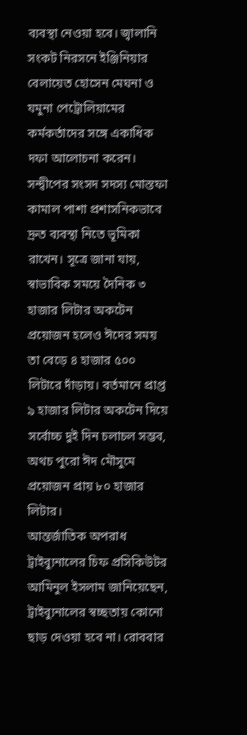ব্যবস্থা নেওয়া হবে। জ্বালানি সংকট নিরসনে ইঞ্জিনিয়ার বেলায়েত হোসেন মেঘনা ও যমুনা পেট্রোলিয়ামের কর্মকর্তাদের সঙ্গে একাধিক দফা আলোচনা করেন। সন্দ্বীপের সংসদ সদস্য মোস্তফা কামাল পাশা প্রশাসনিকভাবে দ্রুত ব্যবস্থা নিতে ভূমিকা রাখেন। সূত্রে জানা যায়, স্বাভাবিক সময়ে দৈনিক ৩ হাজার লিটার অকটেন প্রয়োজন হলেও ঈদের সময় তা বেড়ে ৪ হাজার ৫০০ লিটারে দাঁড়ায়। বর্তমানে প্রাপ্ত ৯ হাজার লিটার অকটেন দিয়ে সর্বোচ্চ দুই দিন চলাচল সম্ভব, অথচ পুরো ঈদ মৌসুমে প্রয়োজন প্রায় ৮০ হাজার লিটার।
আন্তর্জাতিক অপরাধ ট্রাইব্যুনালের চিফ প্রসিকিউটর আমিনুল ইসলাম জানিয়েছেন, ট্রাইব্যুনালের স্বচ্ছতায় কোনো ছাড় দেওয়া হবে না। রোববার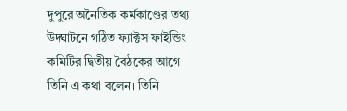দুপুরে অনৈতিক কর্মকাণ্ডের তথ্য উদ্ঘাটনে গঠিত ফ্যাক্টস ফাইন্ডিং কমিটির দ্বিতীয় বৈঠকের আগে তিনি এ কথা বলেন। তিনি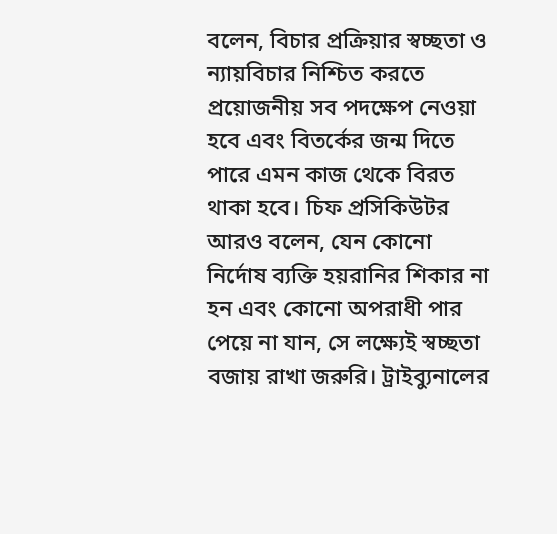বলেন, বিচার প্রক্রিয়ার স্বচ্ছতা ও ন্যায়বিচার নিশ্চিত করতে প্রয়োজনীয় সব পদক্ষেপ নেওয়া হবে এবং বিতর্কের জন্ম দিতে পারে এমন কাজ থেকে বিরত থাকা হবে। চিফ প্রসিকিউটর আরও বলেন, যেন কোনো নির্দোষ ব্যক্তি হয়রানির শিকার না হন এবং কোনো অপরাধী পার পেয়ে না যান, সে লক্ষ্যেই স্বচ্ছতা বজায় রাখা জরুরি। ট্রাইব্যুনালের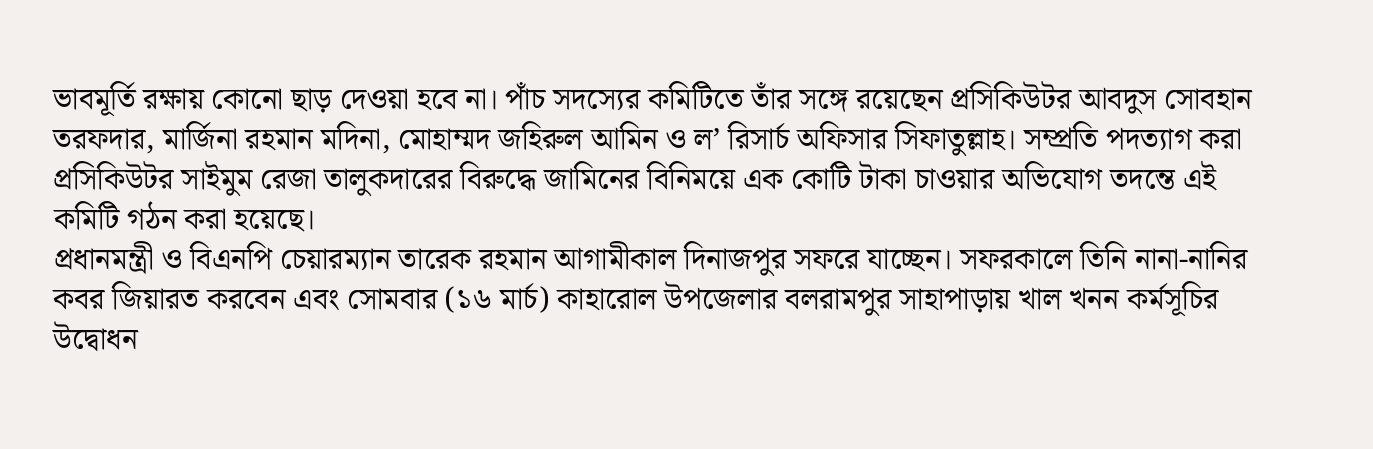ভাবমূর্তি রক্ষায় কোনো ছাড় দেওয়া হবে না। পাঁচ সদস্যের কমিটিতে তাঁর সঙ্গে রয়েছেন প্রসিকিউটর আবদুস সোবহান তরফদার, মার্জিনা রহমান মদিনা, মোহাম্মদ জহিরুল আমিন ও ল’ রিসার্চ অফিসার সিফাতুল্লাহ। সম্প্রতি পদত্যাগ করা প্রসিকিউটর সাইমুম রেজা তালুকদারের বিরুদ্ধে জামিনের বিনিময়ে এক কোটি টাকা চাওয়ার অভিযোগ তদন্তে এই কমিটি গঠন করা হয়েছে।
প্রধানমন্ত্রী ও বিএনপি চেয়ারম্যান তারেক রহমান আগামীকাল দিনাজপুর সফরে যাচ্ছেন। সফরকালে তিনি নানা-নানির কবর জিয়ারত করবেন এবং সোমবার (১৬ মার্চ) কাহারোল উপজেলার বলরামপুর সাহাপাড়ায় খাল খনন কর্মসূচির উদ্বোধন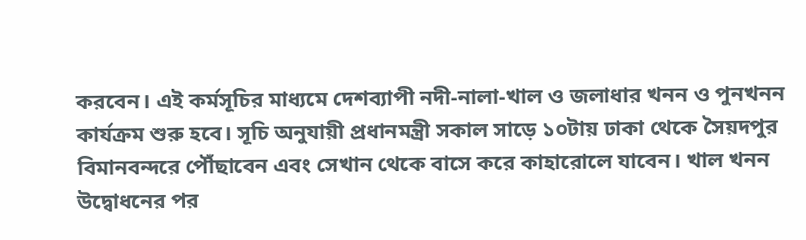করবেন। এই কর্মসূচির মাধ্যমে দেশব্যাপী নদী-নালা-খাল ও জলাধার খনন ও পুনখনন কার্যক্রম শুরু হবে। সূচি অনুযায়ী প্রধানমন্ত্রী সকাল সাড়ে ১০টায় ঢাকা থেকে সৈয়দপুর বিমানবন্দরে পৌঁছাবেন এবং সেখান থেকে বাসে করে কাহারোলে যাবেন। খাল খনন উদ্বোধনের পর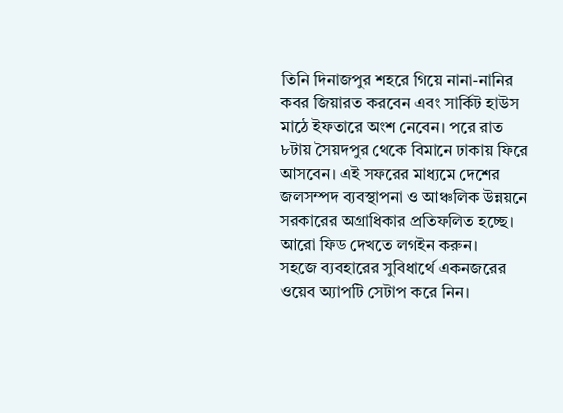তিনি দিনাজপুর শহরে গিয়ে নানা-নানির কবর জিয়ারত করবেন এবং সার্কিট হাউস মাঠে ইফতারে অংশ নেবেন। পরে রাত ৮টায় সৈয়দপুর থেকে বিমানে ঢাকায় ফিরে আসবেন। এই সফরের মাধ্যমে দেশের জলসম্পদ ব্যবস্থাপনা ও আঞ্চলিক উন্নয়নে সরকারের অগ্রাধিকার প্রতিফলিত হচ্ছে।
আরো ফিড দেখতে লগইন করুন।
সহজে ব্যবহারের সুবিধার্থে একনজরের ওয়েব অ্যাপটি সেটাপ করে নিন।